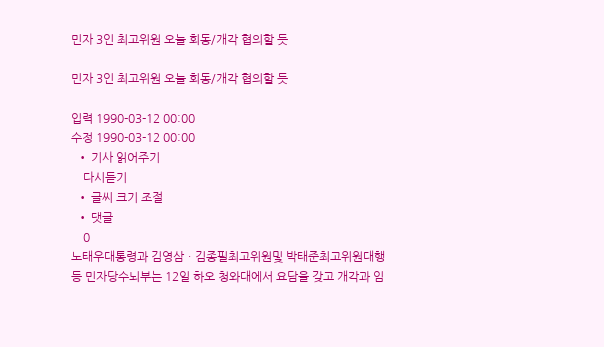민자 3인 최고위원 오늘 회동/개각 협의할 듯

민자 3인 최고위원 오늘 회동/개각 협의할 듯

입력 1990-03-12 00:00
수정 1990-03-12 00:00
  • 기사 읽어주기
    다시듣기
  • 글씨 크기 조절
  • 댓글
    0
노태우대통령과 김영삼ㆍ김종필최고위원및 박태준최고위원대행등 민자당수뇌부는 12일 하오 청와대에서 요담을 갖고 개각과 임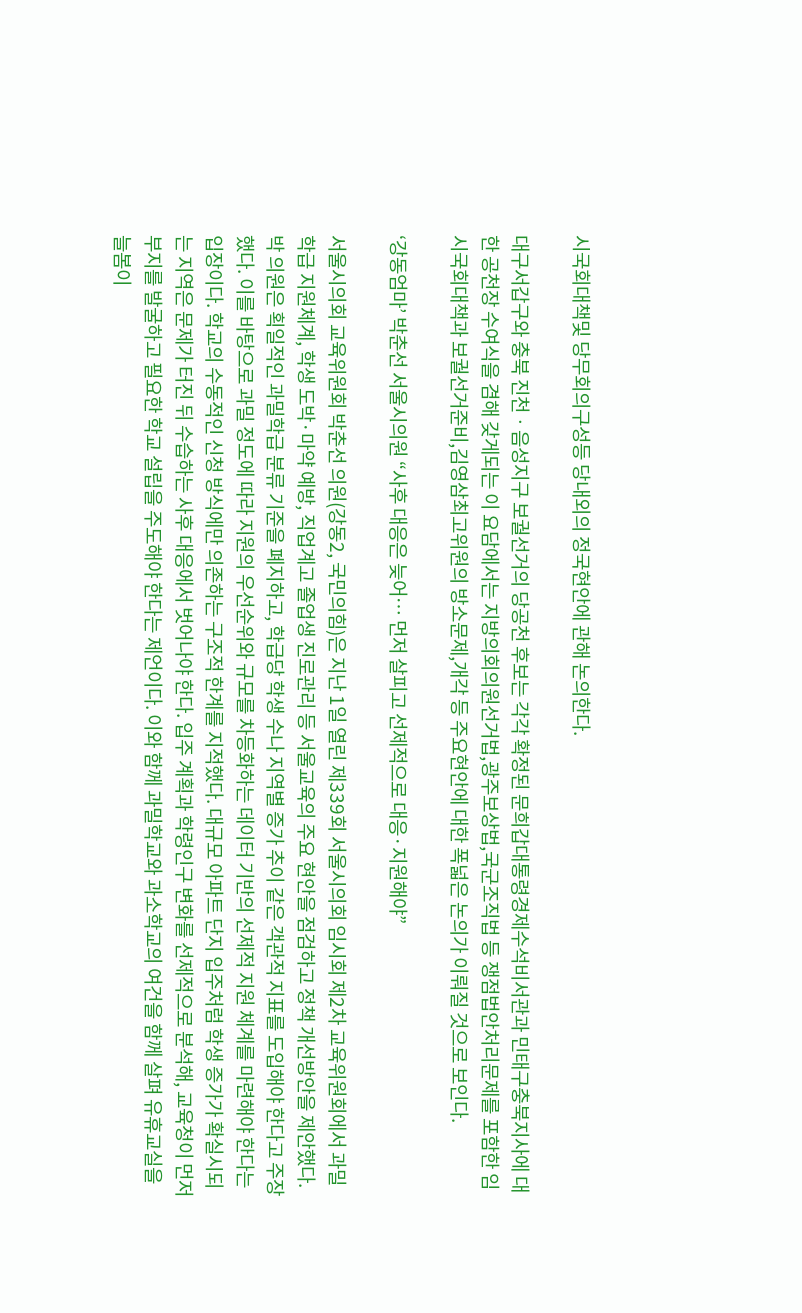시국회대책및 당무회의구성등 당내외의 정국현안에 관해 논의한다.

대구서갑구와 충북 진천ㆍ음성지구 보궐선거의 당공천 후보는 각각 확정된 문희갑대통령경제수석비서관과 민태구충북지사에 대한 공천장 수여식을 겸해 갖게되는 이 요담에서는 지방의회의원선거법,광주보상법,국군조직법 등 쟁점법안처리문제를 포함한 임시국회대책과 보궐선거준비,김영삼최고위원의 방소문제,개각 등 주요현안에 대한 폭넓은 논의가 이뤄질 것으로 보인다.

‘강동엄마’ 박춘선 서울시의원 “사후 대응은 늦어… 먼저 살피고 선제적으로 대응·지원해야”

서울시의회 교육위원회 박춘선 의원(강동2, 국민의힘)은 지난 1일 열린 제339회 서울시의회 임시회 제2차 교육위원회에서 과밀학급 지원체계, 학생 도박·마약 예방, 직업계고 졸업생 진로관리 등 서울교육의 주요 현안을 점검하고 정책 개선방안을 제안했다. 박 의원은 획일적인 과밀학급 분류 기준을 폐지하고, 학급당 학생 수나 지역별 증가 추이 같은 객관적 지표를 도입해야 한다고 주장했다. 이를 바탕으로 과밀 정도에 따라 지원의 우선순위와 규모를 차등화하는 데이터 기반의 선제적 지원 체계를 마련해야 한다는 입장이다. 학교의 수동적인 신청 방식에만 의존하는 구조적 한계를 지적했다. 대규모 아파트 단지 입주처럼 학생 증가가 확실시되는 지역은 문제가 터진 뒤 수습하는 사후 대응에서 벗어나야 한다. 입주 계획과 학령인구 변화를 선제적으로 분석해, 교육청이 먼저 부지를 발굴하고 필요한 학교 설립을 주도해야 한다는 제언이다. 이와 함께 과밀학교와 과소학교의 여건을 함께 살펴 유휴교실을 늘봄이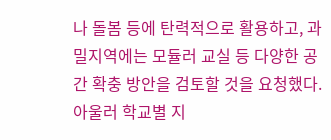나 돌봄 등에 탄력적으로 활용하고, 과밀지역에는 모듈러 교실 등 다양한 공간 확충 방안을 검토할 것을 요청했다. 아울러 학교별 지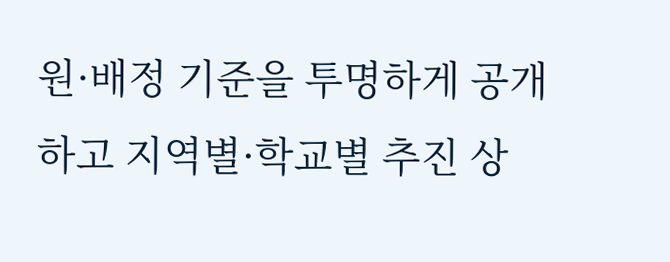원·배정 기준을 투명하게 공개하고 지역별·학교별 추진 상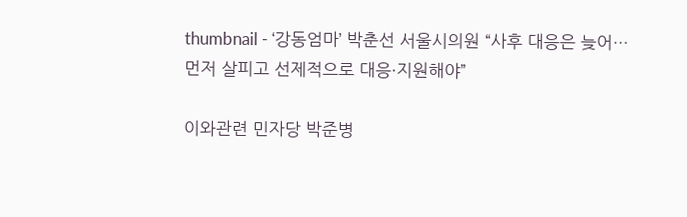thumbnail - ‘강동엄마’ 박춘선 서울시의원 “사후 대응은 늦어… 먼저 살피고 선제적으로 대응·지원해야”

이와관련 민자당 박준병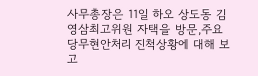사무총장은 11일 하오 상도동 김영삼최고위원 자택을 방문,주요 당무현안처리 진척상황에 대해 보고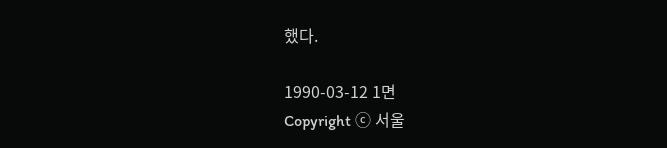했다.

1990-03-12 1면
Copyright ⓒ 서울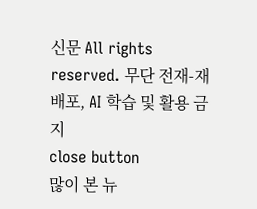신문 All rights reserved. 무단 전재-재배포, AI 학습 및 활용 금지
close button
많이 본 뉴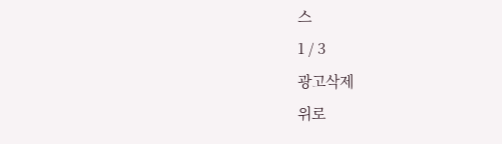스
1 / 3
광고삭제
위로